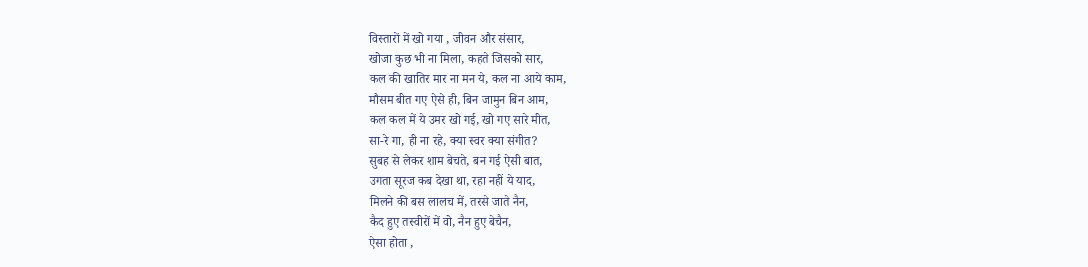विस्तारों में खो गया , जीवन और संसार,
खोजा कुछ भी ना मिला, कहते जिसको सार,
कल की खातिर मार ना मन ये, कल ना आये काम,
मौसम बीत गए ऐसे ही, बिन जामुन बिन आम,
कल कल में ये उमर खो गई, खो गए सारे मीत,
सा-रे गा, ही ना रहे, क्या स्वर क्या संगीत?
सुबह से लेकर शाम बेचते, बन गई ऐसी बात,
उगता सूरज कब देखा था, रहा नहीं ये याद,
मिलने की बस लालच में, तरसे जाते नैन,
कैद हुए तस्वीरों में वो, नैन हुए बेचैन,
ऐसा होता ,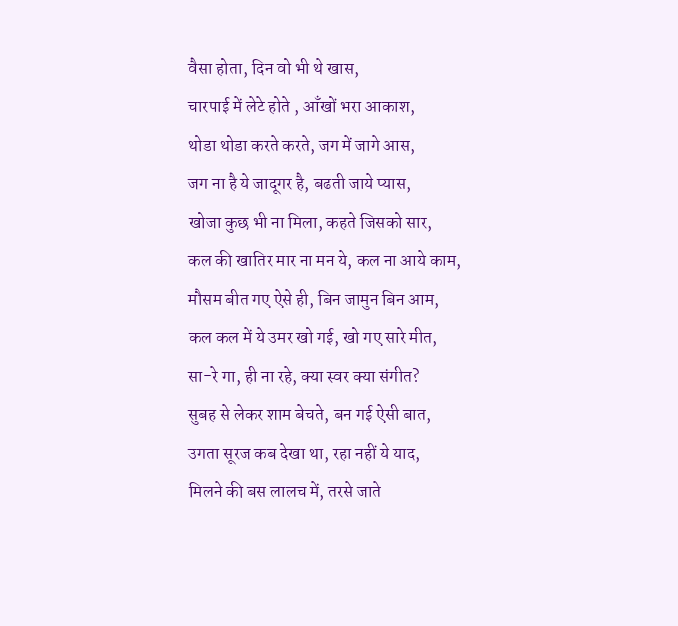वैसा होता, दिन वो भी थे खास,
चारपाई में लेटे होते , आँखों भरा आकाश,
थोडा थोडा करते करते, जग में जागे आस,
जग ना है ये जादूगर है, बढती जाये प्यास,
खोजा कुछ भी ना मिला, कहते जिसको सार,
कल की खातिर मार ना मन ये, कल ना आये काम,
मौसम बीत गए ऐसे ही, बिन जामुन बिन आम,
कल कल में ये उमर खो गई, खो गए सारे मीत,
सा-रे गा, ही ना रहे, क्या स्वर क्या संगीत?
सुबह से लेकर शाम बेचते, बन गई ऐसी बात,
उगता सूरज कब देखा था, रहा नहीं ये याद,
मिलने की बस लालच में, तरसे जाते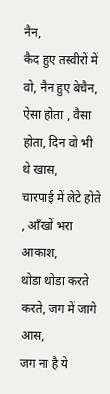नैन,
कैद हुए तस्वीरों में वो, नैन हुए बेचैन,
ऐसा होता , वैसा होता, दिन वो भी थे खास,
चारपाई में लेटे होते , आँखों भरा आकाश,
थोडा थोडा करते करते, जग में जागे आस,
जग ना है ये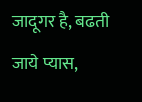जादूगर है, बढती जाये प्यास,